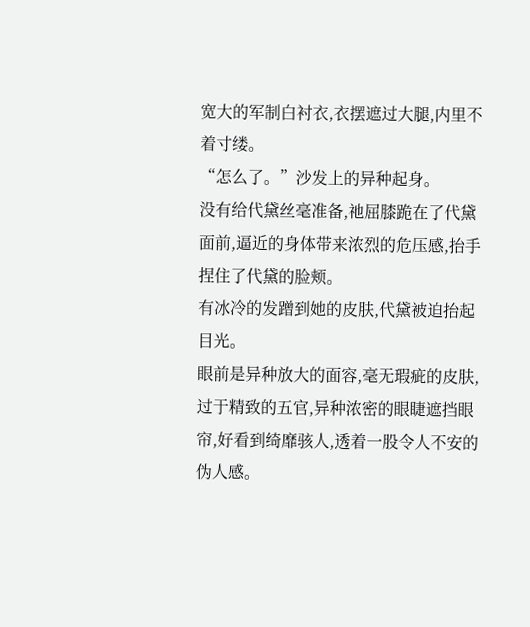宽大的军制白衬衣,衣摆遮过大腿,内里不着寸缕。
“怎么了。”沙发上的异种起身。
没有给代黛丝毫准备,祂屈膝跪在了代黛面前,逼近的身体带来浓烈的危压感,抬手捏住了代黛的脸颊。
有冰冷的发蹭到她的皮肤,代黛被迫抬起目光。
眼前是异种放大的面容,毫无瑕疵的皮肤,过于精致的五官,异种浓密的眼睫遮挡眼帘,好看到绮靡骇人,透着一股令人不安的伪人感。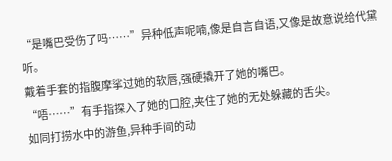“是嘴巴受伤了吗……”异种低声呢喃,像是自言自语,又像是故意说给代黛听。
戴着手套的指腹摩挲过她的软唇,强硬撬开了她的嘴巴。
“唔……”有手指探入了她的口腔,夹住了她的无处躲藏的舌尖。
如同打捞水中的游鱼,异种手间的动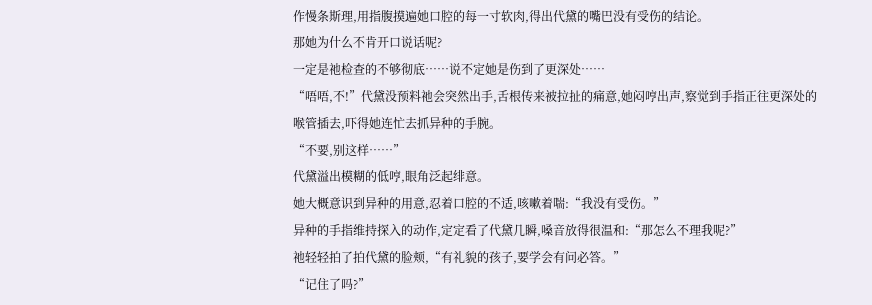作慢条斯理,用指腹摸遍她口腔的每一寸软肉,得出代黛的嘴巴没有受伤的结论。
那她为什么不肯开口说话呢?
一定是祂检查的不够彻底……说不定她是伤到了更深处……
“唔唔,不!”代黛没预料祂会突然出手,舌根传来被拉扯的痛意,她闷哼出声,察觉到手指正往更深处的喉管插去,吓得她连忙去抓异种的手腕。
“不要,别这样……”
代黛溢出模糊的低哼,眼角泛起绯意。
她大概意识到异种的用意,忍着口腔的不适,咳嗽着喘:“我没有受伤。”
异种的手指维持探入的动作,定定看了代黛几瞬,嗓音放得很温和:“那怎么不理我呢?”
祂轻轻拍了拍代黛的脸颊,“有礼貌的孩子,要学会有问必答。”
“记住了吗?”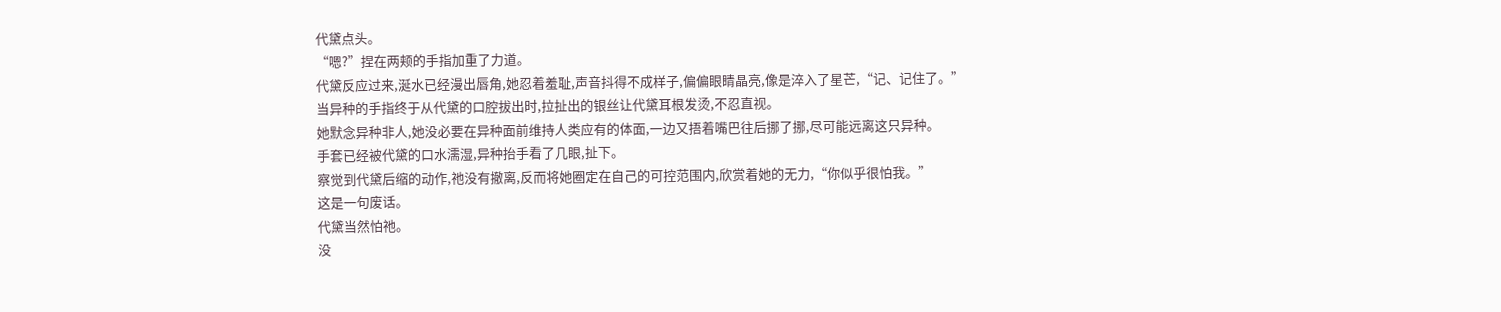代黛点头。
“嗯?”捏在两颊的手指加重了力道。
代黛反应过来,涎水已经漫出唇角,她忍着羞耻,声音抖得不成样子,偏偏眼睛晶亮,像是淬入了星芒,“记、记住了。”
当异种的手指终于从代黛的口腔拔出时,拉扯出的银丝让代黛耳根发烫,不忍直视。
她默念异种非人,她没必要在异种面前维持人类应有的体面,一边又捂着嘴巴往后挪了挪,尽可能远离这只异种。
手套已经被代黛的口水濡湿,异种抬手看了几眼,扯下。
察觉到代黛后缩的动作,祂没有撤离,反而将她圈定在自己的可控范围内,欣赏着她的无力,“你似乎很怕我。”
这是一句废话。
代黛当然怕祂。
没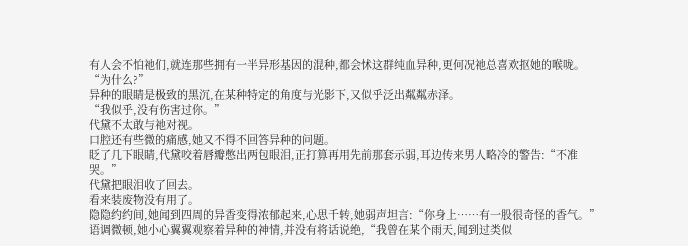有人会不怕祂们,就连那些拥有一半异形基因的混种,都会怵这群纯血异种,更何况祂总喜欢抠她的喉咙。
“为什么?”
异种的眼睛是极致的黑沉,在某种特定的角度与光影下,又似乎泛出粼粼赤泽。
“我似乎,没有伤害过你。”
代黛不太敢与祂对视。
口腔还有些微的痛感,她又不得不回答异种的问题。
眨了几下眼睛,代黛咬着唇瓣憋出两包眼泪,正打算再用先前那套示弱,耳边传来男人略冷的警告:“不准哭。”
代黛把眼泪收了回去。
看来装废物没有用了。
隐隐约约间,她闻到四周的异香变得浓郁起来,心思千转,她弱声坦言:“你身上……有一股很奇怪的香气。”
语调微顿,她小心翼翼观察着异种的神情,并没有将话说绝,“我曾在某个雨天,闻到过类似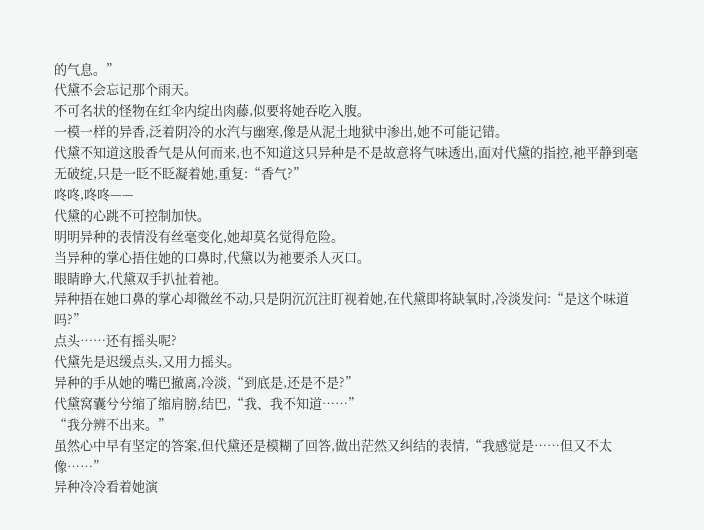的气息。”
代黛不会忘记那个雨天。
不可名状的怪物在红伞内绽出肉藤,似要将她吞吃入腹。
一模一样的异香,泛着阴冷的水汽与幽寒,像是从泥土地狱中渗出,她不可能记错。
代黛不知道这股香气是从何而来,也不知道这只异种是不是故意将气味透出,面对代黛的指控,祂平静到毫无破绽,只是一眨不眨凝着她,重复:“香气?”
咚咚,咚咚——
代黛的心跳不可控制加快。
明明异种的表情没有丝毫变化,她却莫名觉得危险。
当异种的掌心捂住她的口鼻时,代黛以为祂要杀人灭口。
眼睛睁大,代黛双手扒扯着祂。
异种捂在她口鼻的掌心却微丝不动,只是阴沉沉注盯视着她,在代黛即将缺氧时,冷淡发问:“是这个味道吗?”
点头……还有摇头呢?
代黛先是迟缓点头,又用力摇头。
异种的手从她的嘴巴撤离,冷淡,“到底是,还是不是?”
代黛窝囊兮兮缩了缩肩膀,结巴,“我、我不知道……”
“我分辨不出来。”
虽然心中早有坚定的答案,但代黛还是模糊了回答,做出茫然又纠结的表情,“我感觉是……但又不太像……”
异种冷冷看着她演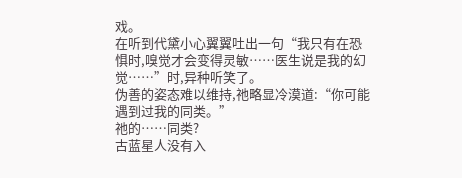戏。
在听到代黛小心翼翼吐出一句“我只有在恐惧时,嗅觉才会变得灵敏……医生说是我的幻觉……”时,异种听笑了。
伪善的姿态难以维持,祂略显冷漠道:“你可能遇到过我的同类。”
祂的……同类?
古蓝星人没有入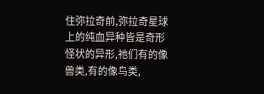住弥拉奇前,弥拉奇星球上的纯血异种皆是奇形怪状的异形,祂们有的像兽类,有的像鸟类,